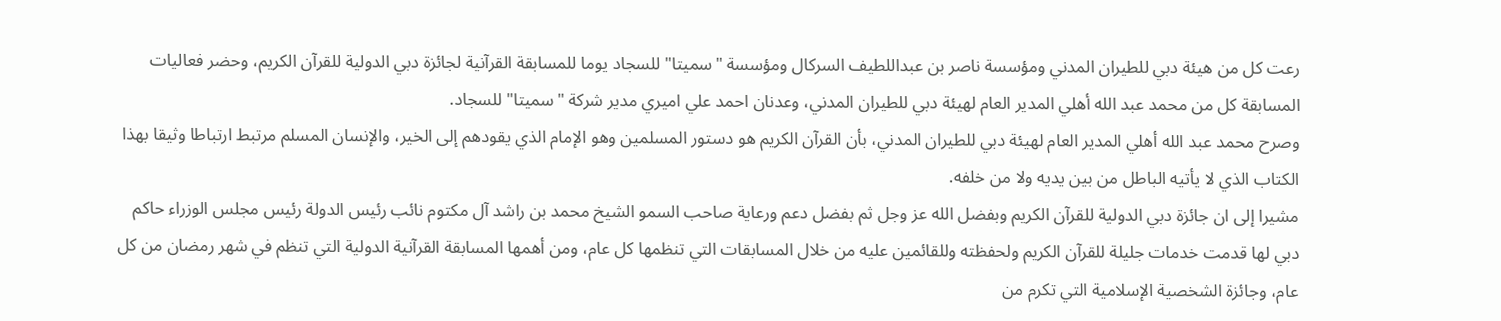رعت كل من هيئة دبي للطيران المدني ومؤسسة ناصر بن عبداللطيف السركال ومؤسسة "سميتا" للسجاد يوما للمسابقة القرآنية لجائزة دبي الدولية للقرآن الكريم، وحضر فعاليات المسابقة كل من محمد عبد الله أهلي المدير العام لهيئة دبي للطيران المدني، وعدنان احمد علي اميري مدير شركة "سميتا" للسجاد.
وصرح محمد عبد الله أهلي المدير العام لهيئة دبي للطيران المدني، بأن القرآن الكريم هو دستور المسلمين وهو الإمام الذي يقودهم إلى الخير، والإنسان المسلم مرتبط ارتباطا وثيقا بهذا الكتاب الذي لا يأتيه الباطل من بين يديه ولا من خلفه.
مشيرا إلى ان جائزة دبي الدولية للقرآن الكريم وبفضل الله عز وجل ثم بفضل دعم ورعاية صاحب السمو الشيخ محمد بن راشد آل مكتوم نائب رئيس الدولة رئيس مجلس الوزراء حاكم دبي لها قدمت خدمات جليلة للقرآن الكريم ولحفظته وللقائمين عليه من خلال المسابقات التي تنظمها كل عام، ومن أهمها المسابقة القرآنية الدولية التي تنظم في شهر رمضان من كل عام، وجائزة الشخصية الإسلامية التي تكرم من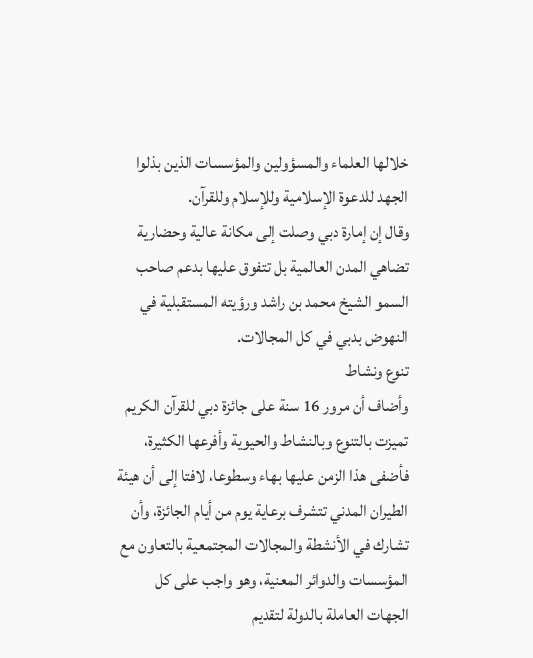خلالها العلماء والمسؤولين والمؤسسات الذين بذلوا الجهد للدعوة الإسلامية وللإسلام وللقرآن.
وقال إن إمارة دبي وصلت إلى مكانة عالية وحضارية تضاهي المدن العالمية بل تتفوق عليها بدعم صاحب السمو الشيخ محمد بن راشد ورؤيته المستقبلية في النهوض بدبي في كل المجالات.
تنوع ونشاط
وأضاف أن مرور 16 سنة على جائزة دبي للقرآن الكريم تميزت بالتنوع وبالنشاط والحيوية وأفرعها الكثيرة، فأضفى هذا الزمن عليها بهاء وسطوعا، لافتا إلى أن هيئة الطيران المدني تتشرف برعاية يوم من أيام الجائزة، وأن تشارك في الأنشطة والمجالات المجتمعية بالتعاون مع المؤسسات والدوائر المعنية، وهو واجب على كل الجهات العاملة بالدولة لتقديم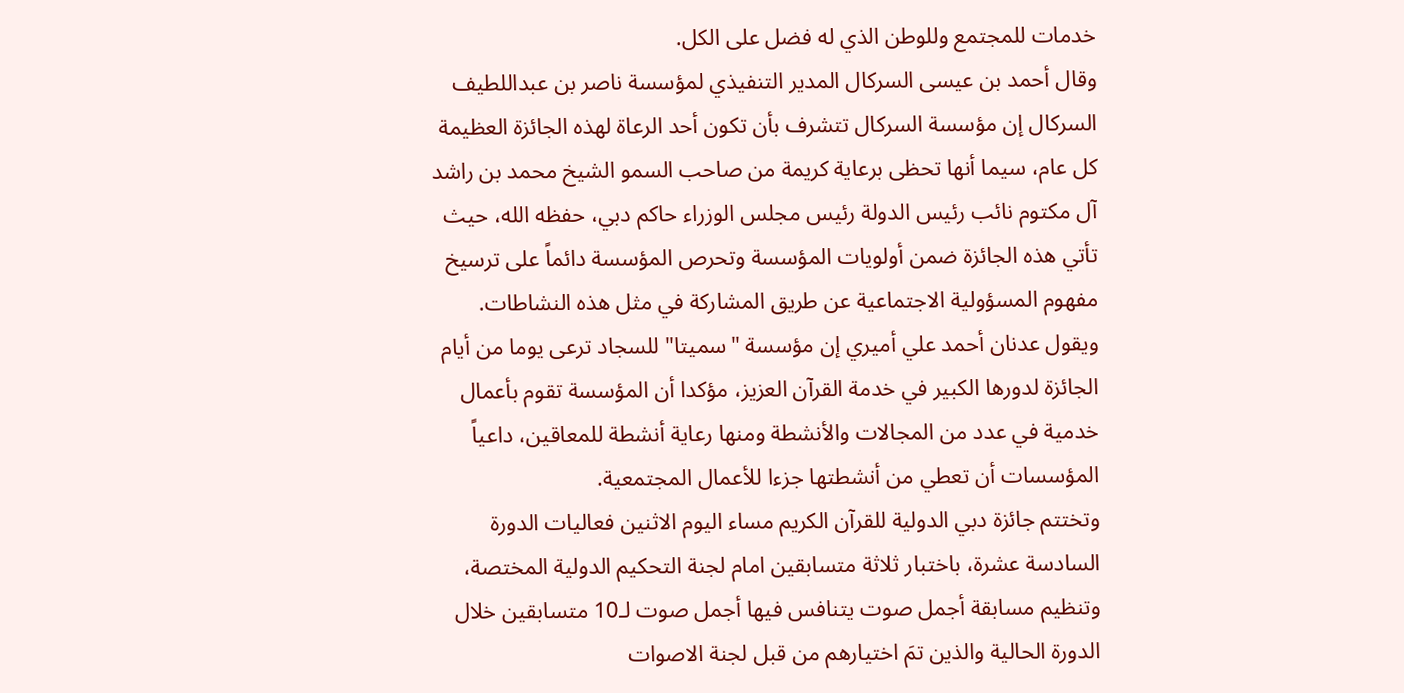خدمات للمجتمع وللوطن الذي له فضل على الكل.
وقال أحمد بن عيسى السركال المدير التنفيذي لمؤسسة ناصر بن عبداللطيف السركال إن مؤسسة السركال تتشرف بأن تكون أحد الرعاة لهذه الجائزة العظيمة كل عام، سيما أنها تحظى برعاية كريمة من صاحب السمو الشيخ محمد بن راشد آل مكتوم نائب رئيس الدولة رئيس مجلس الوزراء حاكم دبي، حفظه الله، حيث تأتي هذه الجائزة ضمن أولويات المؤسسة وتحرص المؤسسة دائماً على ترسيخ مفهوم المسؤولية الاجتماعية عن طريق المشاركة في مثل هذه النشاطات.
ويقول عدنان أحمد علي أميري إن مؤسسة "سميتا" للسجاد ترعى يوما من أيام الجائزة لدورها الكبير في خدمة القرآن العزيز، مؤكدا أن المؤسسة تقوم بأعمال خدمية في عدد من المجالات والأنشطة ومنها رعاية أنشطة للمعاقين، داعياً المؤسسات أن تعطي من أنشطتها جزءا للأعمال المجتمعية.
وتختتم جائزة دبي الدولية للقرآن الكريم مساء اليوم الاثنين فعاليات الدورة السادسة عشرة، باختبار ثلاثة متسابقين امام لجنة التحكيم الدولية المختصة، وتنظيم مسابقة أجمل صوت يتنافس فيها أجمل صوت لـ10 متسابقين خلال الدورة الحالية والذين تمَ اختيارهم من قبل لجنة الاصوات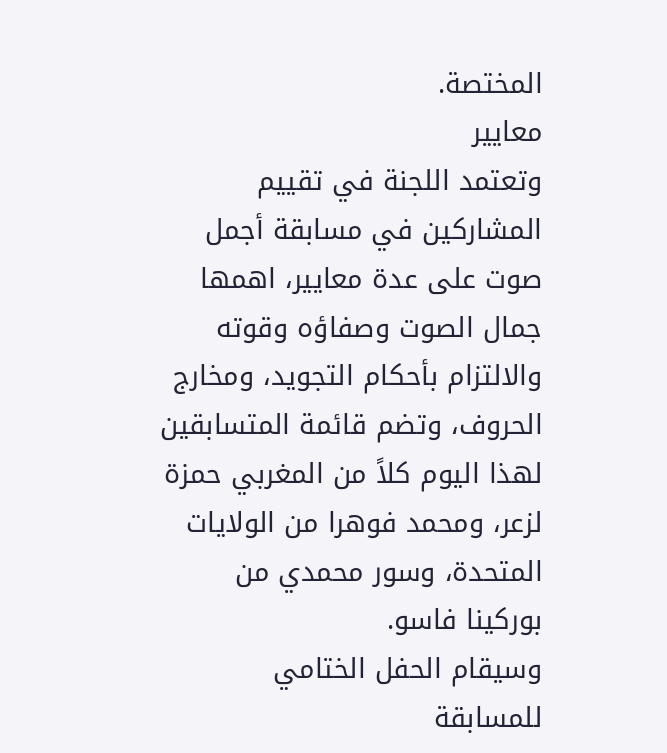المختصة.
معايير
وتعتمد اللجنة في تقييم المشاركين في مسابقة أجمل صوت على عدة معايير، اهمها جمال الصوت وصفاؤه وقوته والالتزام بأحكام التجويد، ومخارج الحروف، وتضم قائمة المتسابقين لهذا اليوم كلاً من المغربي حمزة لزعر، ومحمد فوهرا من الولايات المتحدة، وسور محمدي من بوركينا فاسو.
وسيقام الحفل الختامي للمسابقة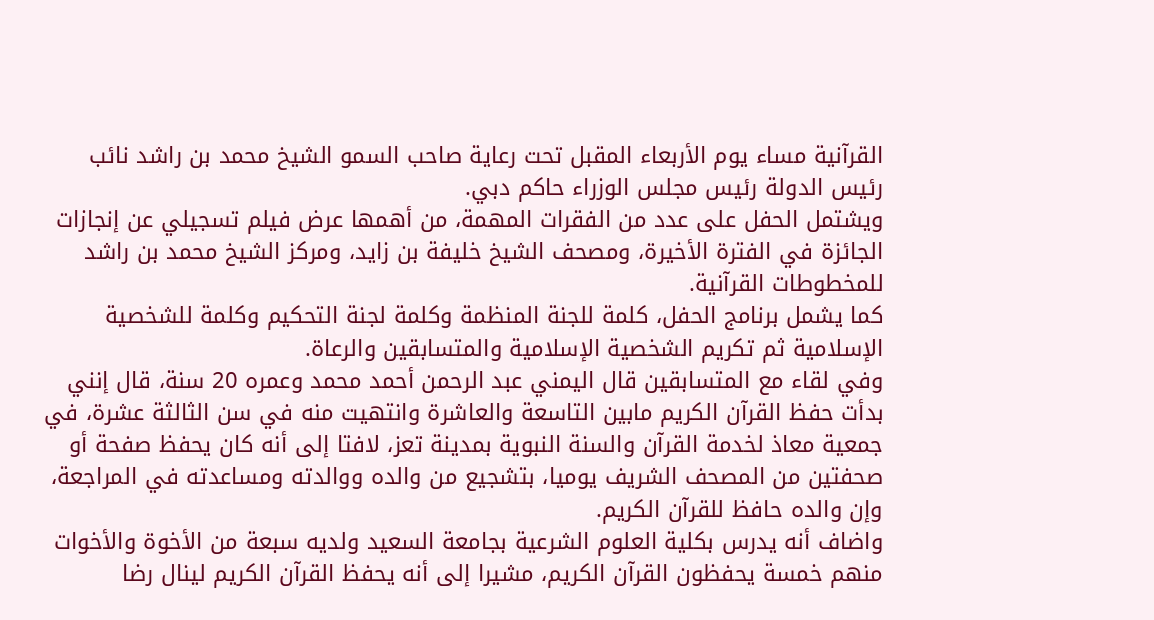القرآنية مساء يوم الأربعاء المقبل تحت رعاية صاحب السمو الشيخ محمد بن راشد نائب رئيس الدولة رئيس مجلس الوزراء حاكم دبي.
ويشتمل الحفل على عدد من الفقرات المهمة، من أهمها عرض فيلم تسجيلي عن إنجازات الجائزة في الفترة الأخيرة، ومصحف الشيخ خليفة بن زايد، ومركز الشيخ محمد بن راشد للمخطوطات القرآنية.
كما يشمل برنامج الحفل، كلمة للجنة المنظمة وكلمة لجنة التحكيم وكلمة للشخصية الإسلامية ثم تكريم الشخصية الإسلامية والمتسابقين والرعاة.
وفي لقاء مع المتسابقين قال اليمني عبد الرحمن أحمد محمد وعمره 20 سنة، قال إنني بدأت حفظ القرآن الكريم مابين التاسعة والعاشرة وانتهيت منه في سن الثالثة عشرة، في جمعية معاذ لخدمة القرآن والسنة النبوية بمدينة تعز، لافتا إلى أنه كان يحفظ صفحة أو صحفتين من المصحف الشريف يوميا، بتشجيع من والده ووالدته ومساعدته في المراجعة، وإن والده حافظ للقرآن الكريم.
واضاف أنه يدرس بكلية العلوم الشرعية بجامعة السعيد ولديه سبعة من الأخوة والأخوات منهم خمسة يحفظون القرآن الكريم، مشيرا إلى أنه يحفظ القرآن الكريم لينال رضا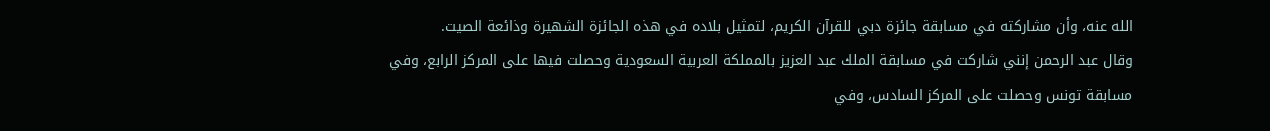الله عنه، وأن مشاركته في مسابقة جائزة دبي للقرآن الكريم، لتمثيل بلاده في هذه الجائزة الشهيرة وذائعة الصيت.
وقال عبد الرحمن إنني شاركت في مسابقة الملك عبد العزيز بالمملكة العربية السعودية وحصلت فيها على المركز الرابع، وفي مسابقة تونس وحصلت على المركز السادس، وفي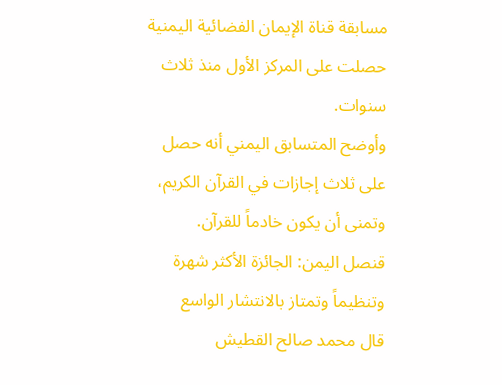مسابقة قناة الإيمان الفضائية اليمنية حصلت على المركز الأول منذ ثلاث سنوات.
وأوضح المتسابق اليمني أنه حصل على ثلاث إجازات في القرآن الكريم، وتمنى أن يكون خادماً للقرآن.
قنصل اليمن: الجائزة الأكثر شهرة وتنظيماً وتمتاز بالانتشار الواسع
قال محمد صالح القطيش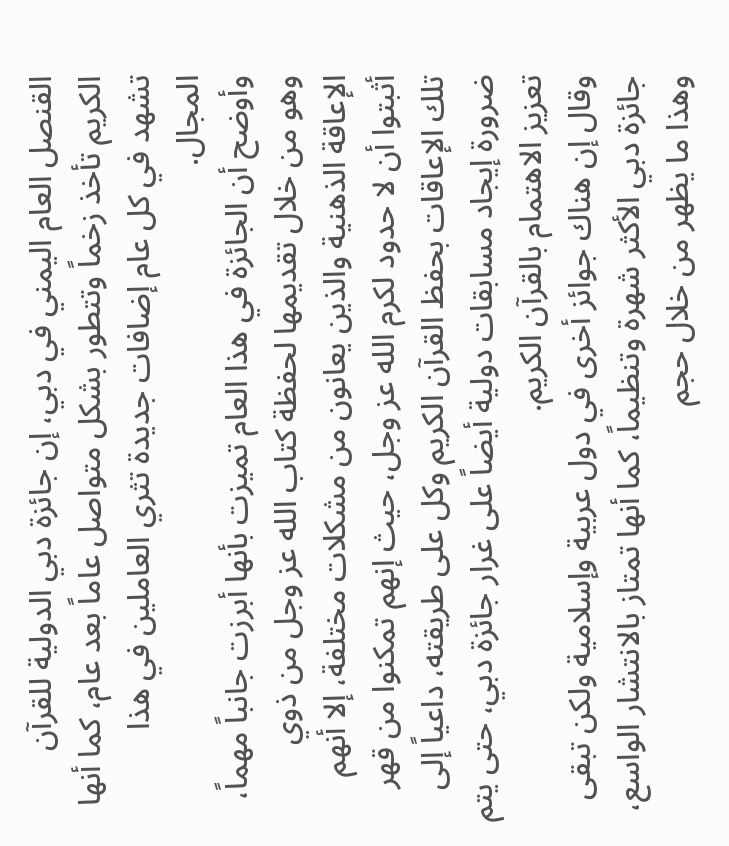القنصل العام اليمني في دبي، إن جائزة دبي الدولية للقرآن الكريم تأخذ زخماً وتتطور بشكل متواصل عاماً بعد عام، كما أنها تشهد في كل عام إضافات جديدة تثري العاملين في هذا المجال.
وأوضح أن الجائزة في هذا العام تميزت بأنها أبرزت جانباً مهماً، وهو من خلال تقديمها لحفظة كتاب الله عز وجل من ذوي الإعاقة الذهنية والذين يعانون من مشكلات مختلفة، إلا أنهم أثبتوا أن لا حدود لكرم الله عز وجل، حيث إنهم تمكنوا من قهر تلك الإعاقات بحفظ القرآن الكريم وكل على طريقته، داعياً إلى ضرورة إيجاد مسابقات دولية أيضاً على غرار جائزة دبي، حتى يتم تعزيز الاهتمام بالقرآن الكريم.
وقال إن هناك جوائز أخرى في دول عربية وإسلامية ولكن تبقى جائزة دبي الأكثر شهرة وتنظيماً، كما أنها تمتاز بالانتشار الواسع، وهذا ما يظهر من خلال حجم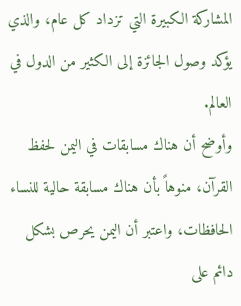المشاركة الكبيرة التي تزداد كل عام، والذي يؤكد وصول الجائزة إلى الكثير من الدول في العالم.
وأوضح أن هناك مسابقات في اليمن لحفظ القرآن، منوهاً بأن هناك مسابقة حالية للنساء الحافظات، واعتبر أن اليمن يحرص بشكل دائم على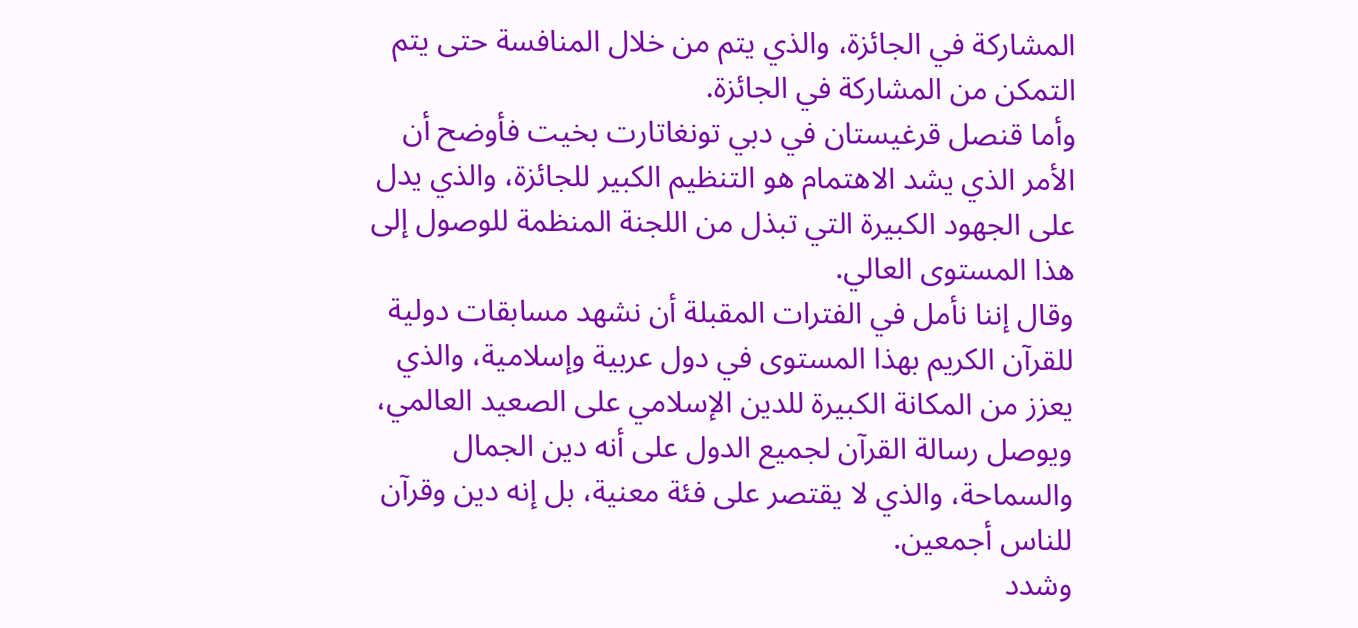المشاركة في الجائزة، والذي يتم من خلال المنافسة حتى يتم التمكن من المشاركة في الجائزة.
وأما قنصل قرغيستان في دبي تونغاتارت بخيت فأوضح أن الأمر الذي يشد الاهتمام هو التنظيم الكبير للجائزة، والذي يدل على الجهود الكبيرة التي تبذل من اللجنة المنظمة للوصول إلى هذا المستوى العالي.
وقال إننا نأمل في الفترات المقبلة أن نشهد مسابقات دولية للقرآن الكريم بهذا المستوى في دول عربية وإسلامية، والذي يعزز من المكانة الكبيرة للدين الإسلامي على الصعيد العالمي، ويوصل رسالة القرآن لجميع الدول على أنه دين الجمال والسماحة، والذي لا يقتصر على فئة معنية، بل إنه دين وقرآن للناس أجمعين.
وشدد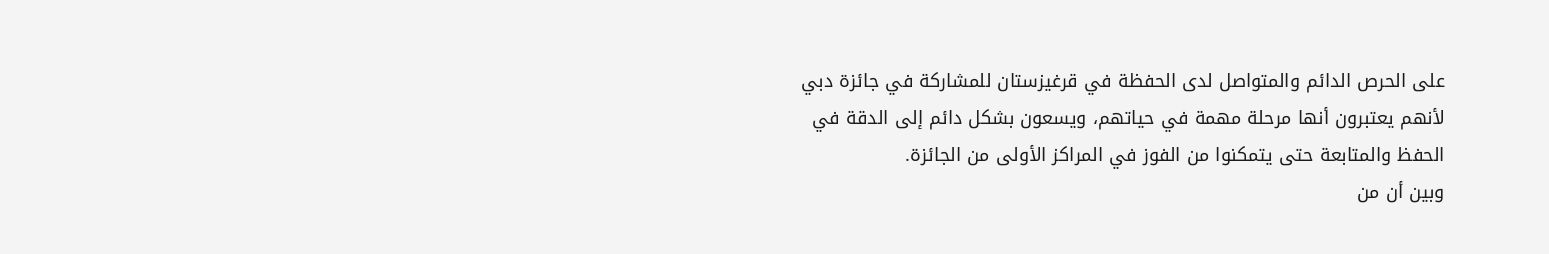على الحرص الدائم والمتواصل لدى الحفظة في قرغيزستان للمشاركة في جائزة دبي لأنهم يعتبرون أنها مرحلة مهمة في حياتهم، ويسعون بشكل دائم إلى الدقة في الحفظ والمتابعة حتى يتمكنوا من الفوز في المراكز الأولى من الجائزة.
وبين أن من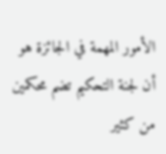الأمور المهمة في الجائزة هو أن لجنة التحكيم تضم محكمين من كثير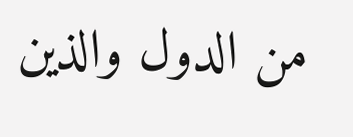من الدول والذين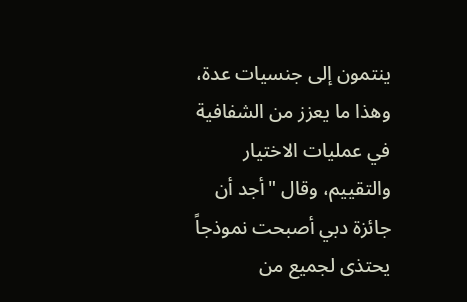ينتمون إلى جنسيات عدة، وهذا ما يعزز من الشفافية في عمليات الاختيار والتقييم، وقال "أجد أن جائزة دبي أصبحت نموذجاً يحتذى لجميع من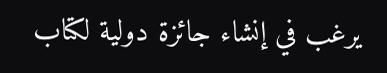يرغب في إنشاء جائزة دولية لكتاب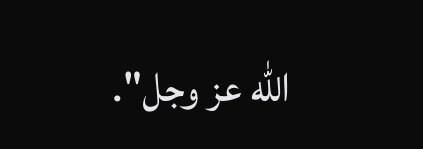الله عز وجل".